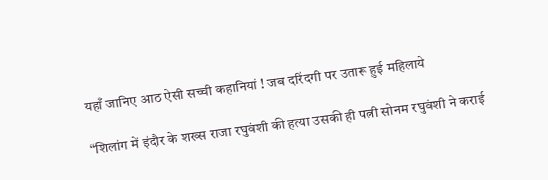यहाँ जानिए आठ ऐसी सच्ची कहानियां ! जब दरिंदगी पर उतारू हुई महिलाये

“शिलांग में इंदौर के शख्स राजा रघुवंशी की हत्या उसकी ही पत्नी सोनम रघुवंशी ने कराई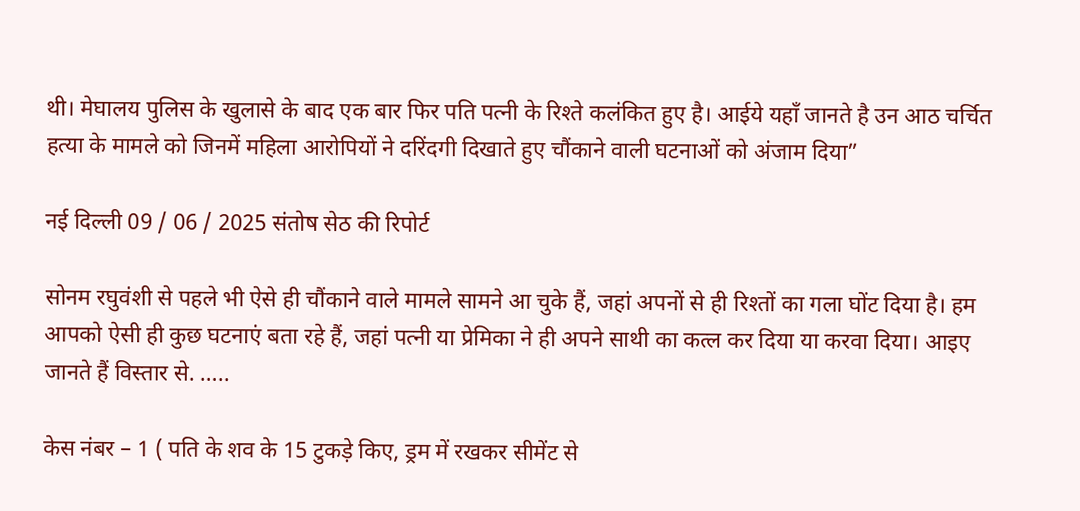थी। मेघालय पुलिस के खुलासे के बाद एक बार फिर पति पत्नी के रिश्ते कलंकित हुए है। आईये यहाँ जानते है उन आठ चर्चित हत्या के मामले को जिनमें महिला आरोपियों ने दरिंदगी दिखाते हुए चौंकाने वाली घटनाओं को अंजाम दिया”

नई दिल्ली 09 / 06 / 2025 संतोष सेठ की रिपोर्ट

सोनम रघुवंशी से पहले भी ऐसे ही चौंकाने वाले मामले सामने आ चुके हैं, जहां अपनों से ही रिश्तों का गला घोंट दिया है। हम आपको ऐसी ही कुछ घटनाएं बता रहे हैं, जहां पत्नी या प्रेमिका ने ही अपने साथी का कत्ल कर दिया या करवा दिया। आइए जानते हैं विस्तार से. …..

केस नंबर – 1 ( पति के शव के 15 टुकड़े किए, ड्रम में रखकर सीमेंट से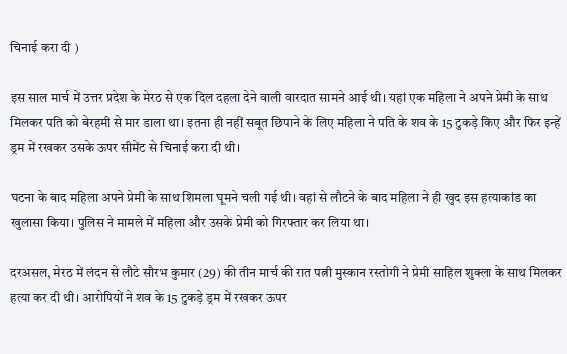चिनाई करा दी )

इस साल मार्च में उत्तर प्रदेश के मेरठ से एक दिल दहला देने वाली वारदात सामने आई थी। यहां एक महिला ने अपने प्रेमी के साथ मिलकर पति को बेरहमी से मार डाला था। इतना ही नहीं सबूत छिपाने के लिए महिला ने पति के शव के 15 टुकड़े किए और फिर इन्हें ड्रम में रखकर उसके ऊपर सीमेंट से चिनाई करा दी थी।

घटना के बाद महिला अपने प्रेमी के साथ शिमला घूमने चली गई थी। वहां से लौटने के बाद महिला ने ही खुद इस हत्याकांड का खुलासा किया। पुलिस ने मामले में महिला और उसके प्रेमी को गिरफ्तार कर लिया था।

दरअसल, मेरठ में लंदन से लौटे सौरभ कुमार (29) की तीन मार्च की रात पत्नी मुस्कान रस्तोगी ने प्रेमी साहिल शुक्ला के साथ मिलकर हत्या कर दी थी। आरोपियों ने शव के 15 टुकड़े ड्रम में रखकर ऊपर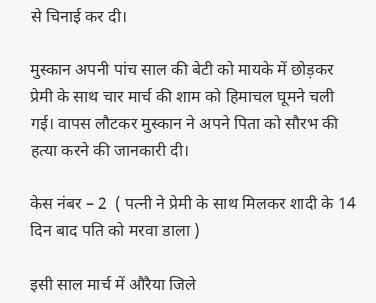से चिनाई कर दी।

मुस्कान अपनी पांच साल की बेटी को मायके में छोड़कर प्रेमी के साथ चार मार्च की शाम को हिमाचल घूमने चली गई। वापस लौटकर मुस्कान ने अपने पिता को सौरभ की हत्या करने की जानकारी दी।

केस नंबर – 2  ( पत्नी ने प्रेमी के साथ मिलकर शादी के 14 दिन बाद पति को मरवा डाला )

इसी साल मार्च में औरैया जिले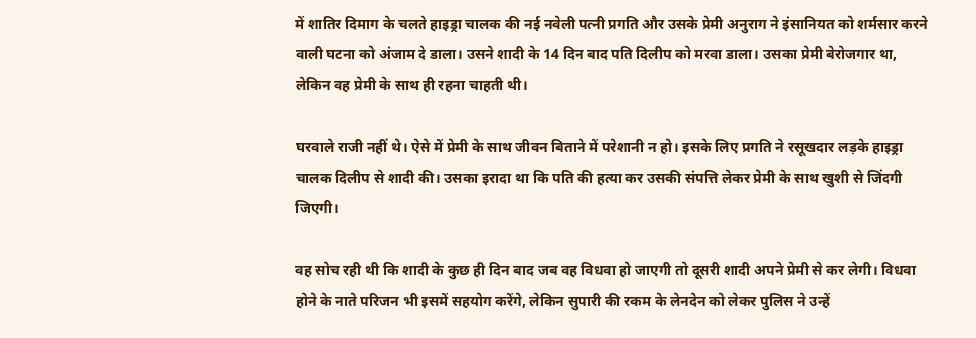में शातिर दिमाग के चलते हाइड्रा चालक की नई नवेली पत्नी प्रगति और उसके प्रेमी अनुराग ने इंसानियत को शर्मसार करने वाली घटना को अंजाम दे डाला। उसने शादी के 14 दिन बाद पति दिलीप को मरवा डाला। उसका प्रेमी बेरोजगार था, लेकिन वह प्रेमी के साथ ही रहना चाहती थी।

घरवाले राजी नहीं थे। ऐसे में प्रेमी के साथ जीवन बिताने में परेशानी न हो। इसके लिए प्रगति ने रसूखदार लड़के हाइड्रा चालक दिलीप से शादी की। उसका इरादा था कि पति की हत्या कर उसकी संपत्ति लेकर प्रेमी के साथ खुशी से जिंदगी जिएगी।

वह सोच रही थी कि शादी के कुछ ही दिन बाद जब वह विधवा हो जाएगी तो दूसरी शादी अपने प्रेमी से कर लेगी। विधवा होने के नाते परिजन भी इसमें सहयोग करेंगे, लेकिन सुपारी की रकम के लेनदेन को लेकर पुलिस ने उन्हें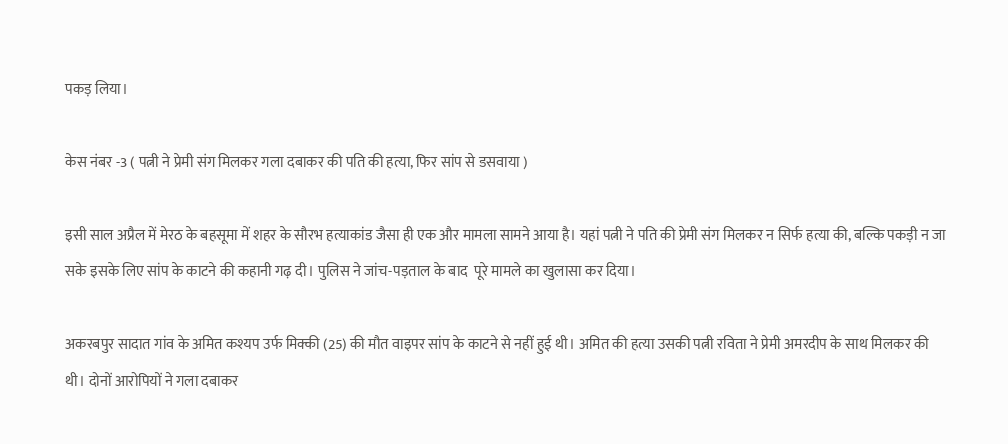पकड़ लिया।

केस नंबर -3 ( पत्नी ने प्रेमी संग मिलकर गला दबाकर की पति की हत्या, फिर सांप से डसवाया )

इसी साल अप्रैल में मेरठ के बहसूमा में शहर के सौरभ हत्याकांड जैसा ही एक और मामला सामने आया है। यहां पत्नी ने पति की प्रेमी संग मिलकर न सिर्फ हत्या की, बल्कि पकड़ी न जा सके इसके लिए सांप के काटने की कहानी गढ़ दी। पुलिस ने जांच-पड़ताल के बाद  पूरे मामले का खुलासा कर दिया।

अकरबपुर सादात गांव के अमित कश्यप उर्फ मिक्की (25) की मौत वाइपर सांप के काटने से नहीं हुई थी। अमित की हत्या उसकी पत्नी रविता ने प्रेमी अमरदीप के साथ मिलकर की थी। दोनों आरोपियों ने गला दबाकर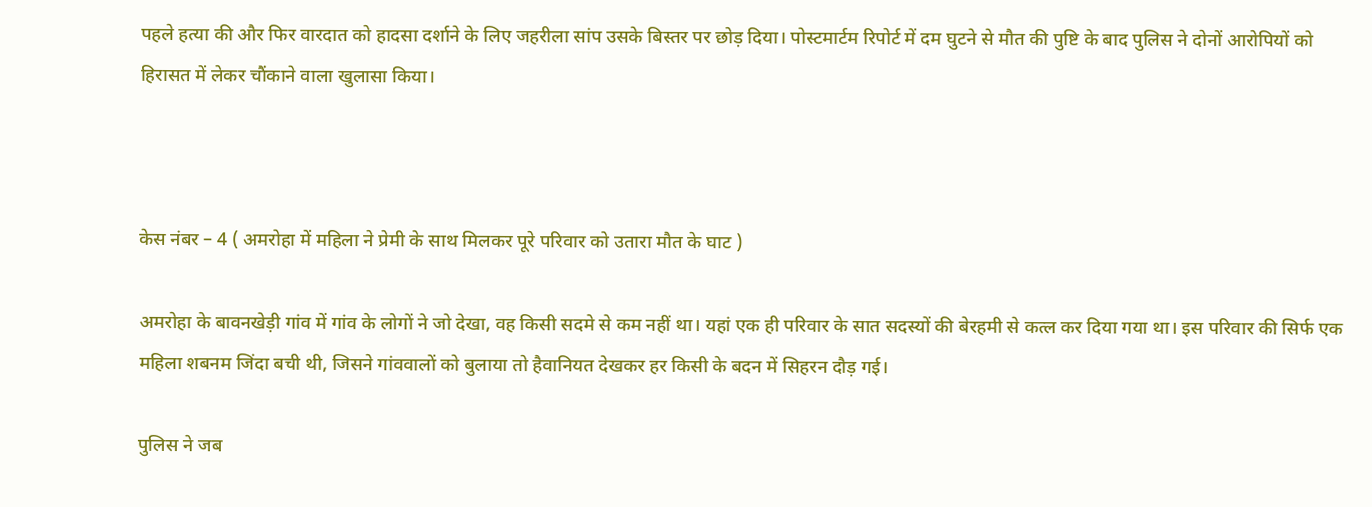पहले हत्या की और फिर वारदात को हादसा दर्शाने के लिए जहरीला सांप उसके बिस्तर पर छोड़ दिया। पोस्टमार्टम रिपोर्ट में दम घुटने से मौत की पुष्टि के बाद पुलिस ने दोनों आरोपियों को हिरासत में लेकर चौंकाने वाला खुलासा किया।



केस नंबर – 4 ( अमरोहा में महिला ने प्रेमी के साथ मिलकर पूरे परिवार को उतारा मौत के घाट )

अमरोहा के बावनखेड़ी गांव में गांव के लोगों ने जो देखा, वह किसी सदमे से कम नहीं था। यहां एक ही परिवार के सात सदस्यों की बेरहमी से कत्ल कर दिया गया था। इस परिवार की सिर्फ एक महिला शबनम जिंदा बची थी, जिसने गांववालों को बुलाया तो हैवानियत देखकर हर किसी के बदन में सिहरन दौड़ गई।

पुलिस ने जब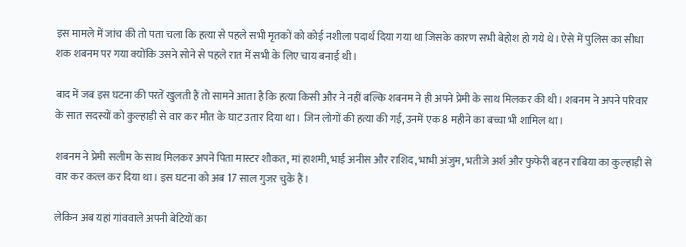इस मामले में जांच की तो पता चला कि हत्या से पहले सभी मृतकों को कोई नशीला पदार्थ दिया गया था जिसके कारण सभी बेहोश हो गये थे। ऐसे में पुलिस का सीधा शक शबनम पर गया क्योंकि उसने सोने से पहले रात में सभी के लिए चाय बनाई थी।

बाद में जब इस घटना की परतें खुलती हैं तो सामने आता है कि हत्या किसी और ने नहीं बल्कि शबनम ने ही अपने प्रेमी के साथ मिलकर की थी। शबनम ने अपने परिवार के सात सदस्यों को कुल्हाड़ी से वार कर मौत के घाट उतार दिया था। जिन लोगों की हत्या की गई, उनमें एक 8 महीने का बच्चा भी शामिल था।

शबनम ने प्रेमी सलीम के साथ मिलकर अपने पिता मास्टर शौकत, मां हाशमी, भाई अनीस और राशिद, भाभी अंजुम, भतीजे अर्श और फुफेरी बहन राबिया का कुल्हाड़ी से वार कर कत्ल कर दिया था। इस घटना को अब 17 साल गुजर चुके हैं।

लेकिन अब यहां गांववाले अपनी बेटियों का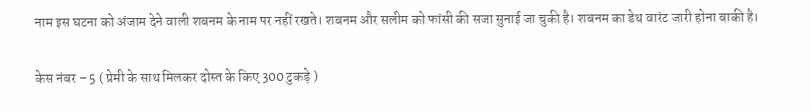नाम इस घटना को अंजाम देने वाली शबनम के नाम पर नहीं रखते। शबनम और सलीम को फांसी की सजा सुनाई जा चुकी है। शबनम का डेथ वारंट जारी होना बाकी है।

केस नंबर – 5 ( प्रेमी के साथ मिलकर दोस्त के किए 300 टुकड़े )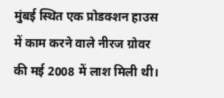मुंबई स्थित एक प्रोडक्शन हाउस में काम करने वाले नीरज ग्रोवर की मई 2008 में लाश मिली थी।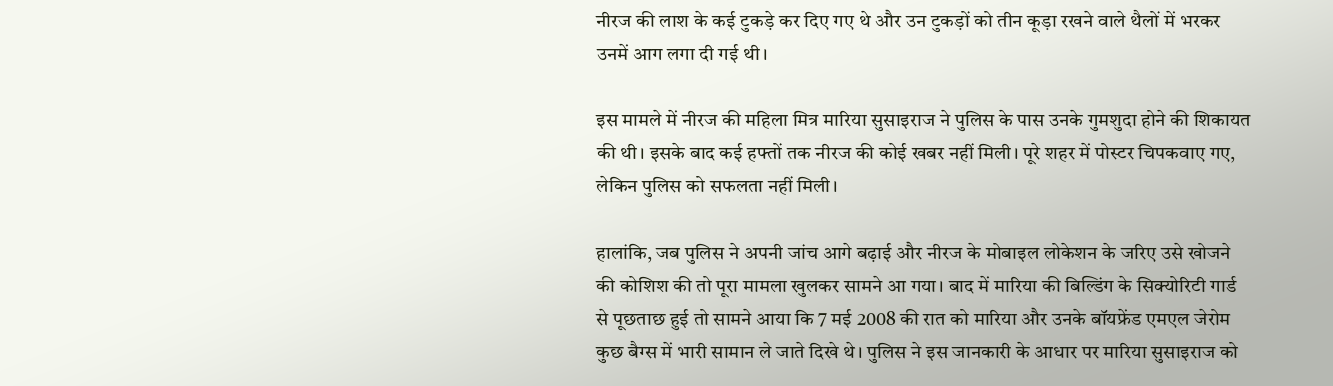नीरज की लाश के कई टुकड़े कर दिए गए थे और उन टुकड़ों को तीन कूड़ा रखने वाले थैलों में भरकर उनमें आग लगा दी गई थी।

इस मामले में नीरज की महिला मित्र मारिया सुसाइराज ने पुलिस के पास उनके गुमशुदा होने की शिकायत की थी। इसके बाद कई हफ्तों तक नीरज की कोई खबर नहीं मिली। पूरे शहर में पोस्टर चिपकवाए गए, लेकिन पुलिस को सफलता नहीं मिली।

हालांकि, जब पुलिस ने अपनी जांच आगे बढ़ाई और नीरज के मोबाइल लोकेशन के जरिए उसे खोजने की कोशिश की तो पूरा मामला खुलकर सामने आ गया। बाद में मारिया की बिल्डिंग के सिक्योरिटी गार्ड से पूछताछ हुई तो सामने आया कि 7 मई 2008 की रात को मारिया और उनके बॉयफ्रेंड एमएल जेरोम कुछ बैग्स में भारी सामान ले जाते दिखे थे। पुलिस ने इस जानकारी के आधार पर मारिया सुसाइराज को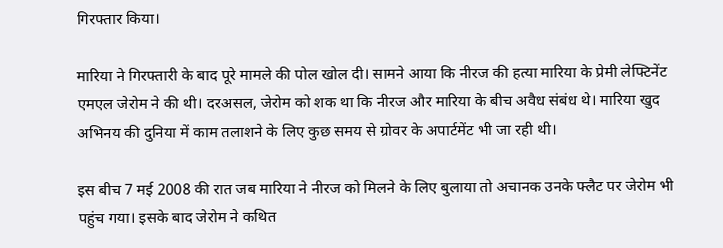गिरफ्तार किया।

मारिया ने गिरफ्तारी के बाद पूरे मामले की पोल खोल दी। सामने आया कि नीरज की हत्या मारिया के प्रेमी लेफ्टिनेंट एमएल जेरोम ने की थी। दरअसल, जेरोम को शक था कि नीरज और मारिया के बीच अवैध संबंध थे। मारिया खुद अभिनय की दुनिया में काम तलाशने के लिए कुछ समय से ग्रोवर के अपार्टमेंट भी जा रही थी।

इस बीच 7 मई 2008 की रात जब मारिया ने नीरज को मिलने के लिए बुलाया तो अचानक उनके फ्लैट पर जेरोम भी पहुंच गया। इसके बाद जेरोम ने कथित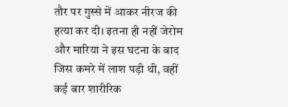तौर पर गुस्से में आकर नीरज की हत्या कर दी। इतना ही नहीं जेरोम और मारिया ने इस घटना के बाद जिस कमरे में लाश पड़ी थी, वहीं कई बार शारीरिक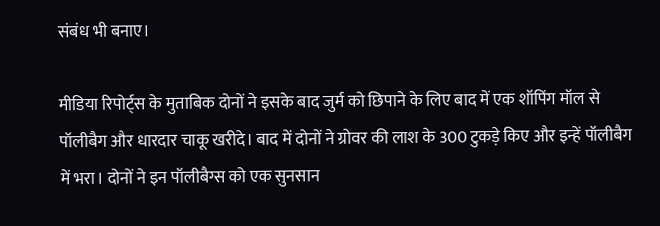संबंध भी बनाए।

मीडिया रिपोर्ट्स के मुताबिक दोनों ने इसके बाद जुर्म को छिपाने के लिए बाद में एक शॉपिंग मॉल से पॉलीबैग और धारदार चाकू खरीदे। बाद में दोनों ने ग्रोवर की लाश के 300 टुकड़े किए और इन्हें पॉलीबैग में भरा। दोनों ने इन पॉलीबैग्स को एक सुनसान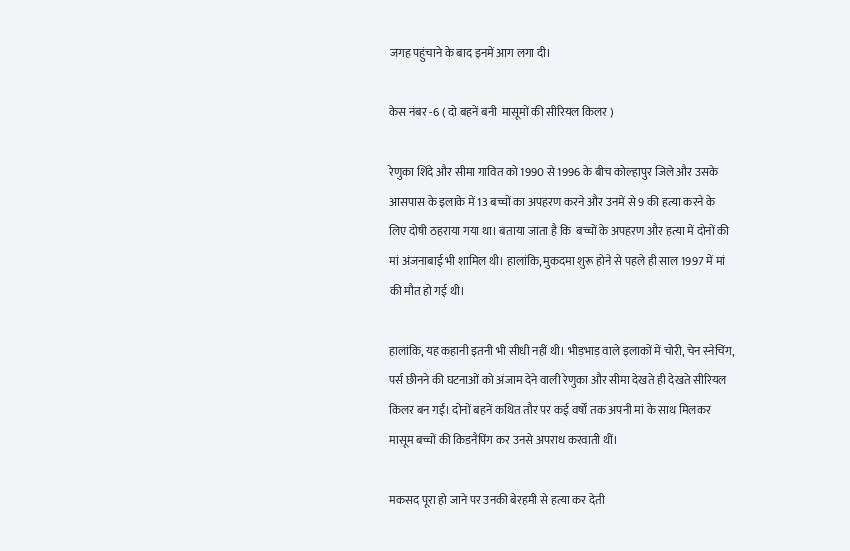जगह पहुंचाने के बाद इनमें आग लगा दी।

केस नंबर -6 ( दो बहनें बनी  मासूमों की सीरियल किलर )

रेणुका शिंदे और सीमा गावित को 1990 से 1996 के बीच कोल्हापुर जिले और उसके आसपास के इलाके में 13 बच्चों का अपहरण करने और उनमें से 9 की हत्या करने के लिए दोषी ठहराया गया था। बताया जाता है कि  बच्चों के अपहरण और हत्या में दोनों की मां अंजनाबाई भी शामिल थी। हालांकि, मुकदमा शुरू होने से पहले ही साल 1997 में मां की मौत हो गई थी।

हालांकि, यह कहानी इतनी भी सीधी नहीं थी। भीड़भाड़ वाले इलाकों में चोरी, चेन स्नेचिंग, पर्स छीनने की घटनाओं को अंजाम देने वाली रेणुका और सीमा देखते ही देखते सीरियल किलर बन गईं। दोनों बहनें कथित तौर पर कई वर्षों तक अपनी मां के साथ मिलकर मासूम बच्चों की किडनैपिंग कर उनसे अपराध करवाती थीं।

मकसद पूरा हो जाने पर उनकी बेरहमी से हत्या कर देती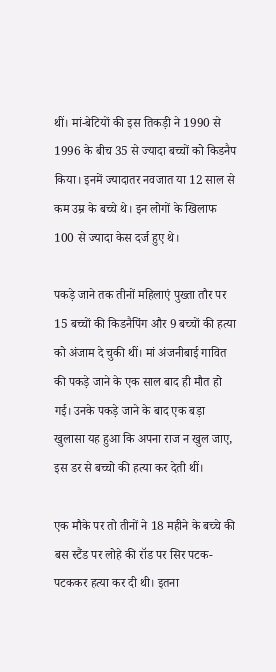थीं। मां-बेटियों की इस तिकड़ी ने 1990 से 1996 के बीच 35 से ज्यादा बच्चों को किडनैप किया। इनमें ज्यादातर नवजात या 12 साल से कम उम्र के बच्चे थे। इन लोगों के खिलाफ 100 से ज्यादा केस दर्ज हुए थे।

पकड़े जाने तक तीनों महिलाएं पुख्ता तौर पर 15 बच्चों की किडनैपिंग और 9 बच्चों की हत्या को अंजाम दे चुकी थीं। मां अंजनीबाई गावित की पकड़े जाने के एक साल बाद ही मौत हो गई। उनके पकड़े जाने के बाद एक बड़ा खुलासा यह हुआ कि अपना राज न खुल जाए, इस डर से बच्चो की हत्या कर देती थीं।

एक मौके पर तो तीनों ने 18 महीने के बच्चे की बस स्टैंड पर लोहे की रॉड पर सिर पटक-पटककर हत्या कर दी थी। इतना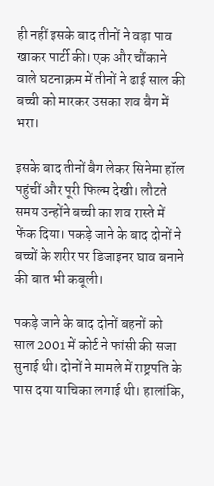ही नहीं इसके बाद तीनों ने वड़ा पाव खाकर पार्टी की। एक और चौंकाने वाले घटनाक्रम में तीनों ने ढाई साल की बच्ची को मारकर उसका शव बैग में भरा।

इसके बाद तीनों बैग लेकर सिनेमा हॉल पहुंचीं और पूरी फिल्म देखी। लौटते समय उन्होंने बच्ची का शव रास्ते में फेंक दिया। पकड़े जाने के बाद दोनों ने बच्चों के शरीर पर डिजाइनर घाव बनाने की बात भी कबूली।

पकड़े जाने के बाद दोनों बहनों को साल 2001 में कोर्ट ने फांसी की सजा सुनाई थी। दोनों ने मामले में राष्ट्रपति के पास दया याचिका लगाई थी। हालांकि,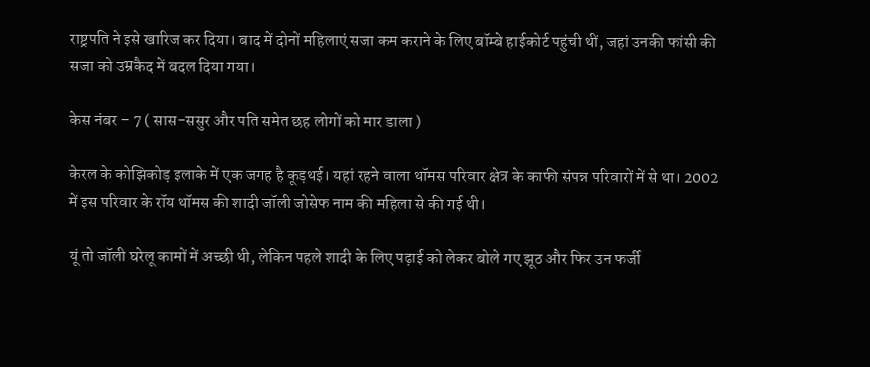राष्ट्रपति ने इसे खारिज कर दिया। बाद में दोनों महिलाएं सजा कम कराने के लिए बॉम्बे हाईकोर्ट पहुंची थीं, जहां उनकी फांसी की सजा को उम्रकैद में बदल दिया गया।

केस नंबर – 7 ( सास-ससुर और पति समेत छह लोगों को मार डाला )

केरल के कोझिकोड़ इलाके में एक जगह है कूड़थई। यहां रहने वाला थॉमस परिवार क्षेत्र के काफी संपन्न परिवारों में से था। 2002 में इस परिवार के रॉय थॉमस की शादी जॉली जोसेफ नाम की महिला से की गई थी।

यूं तो जॉली घरेलू कामों में अच्छी थी, लेकिन पहले शादी के लिए पढ़ाई को लेकर बोले गए झूठ और फिर उन फर्जी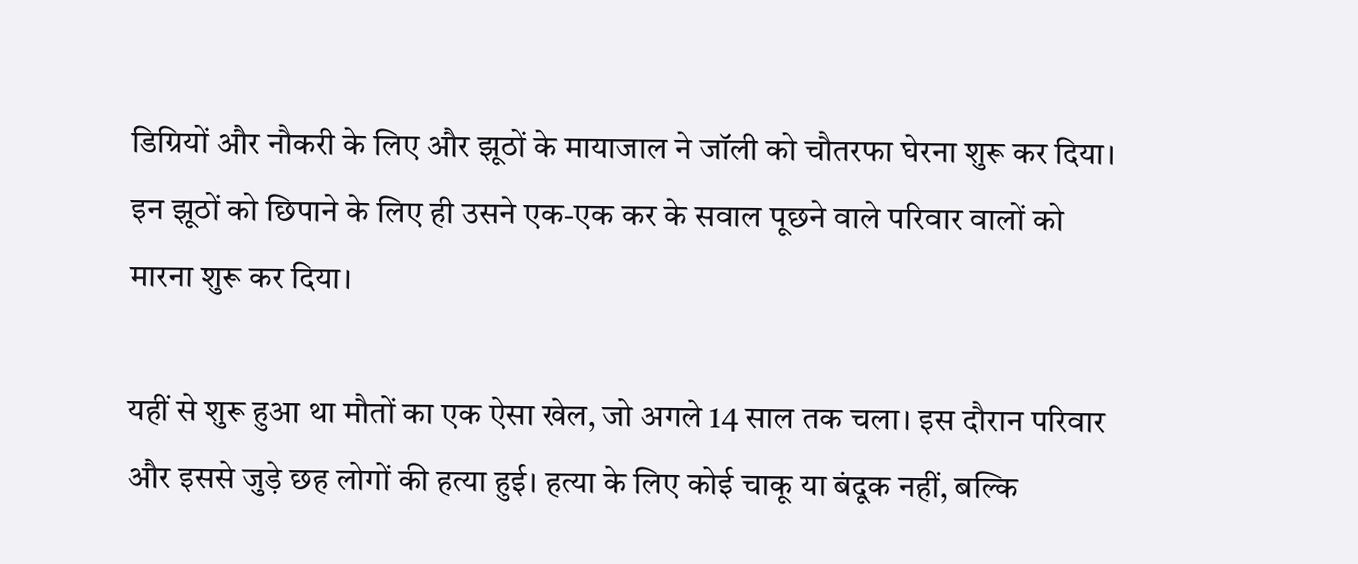डिग्रियों और नौकरी के लिए और झूठों के मायाजाल ने जॉली को चौतरफा घेरना शुरू कर दिया। इन झूठों को छिपाने के लिए ही उसने एक-एक कर के सवाल पूछने वाले परिवार वालों को मारना शुरू कर दिया।

यहीं से शुरू हुआ था मौतों का एक ऐसा खेल, जो अगले 14 साल तक चला। इस दौरान परिवार और इससे जुड़े छह लोगों की हत्या हुई। हत्या के लिए कोई चाकू या बंदूक नहीं, बल्कि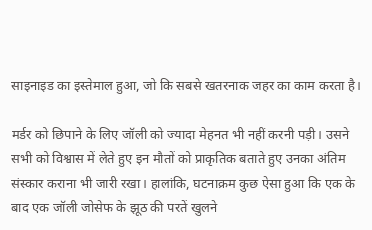साइनाइड का इस्तेमाल हुआ, जो कि सबसे खतरनाक जहर का काम करता है।

मर्डर को छिपाने के लिए जॉली को ज्यादा मेहनत भी नहीं करनी पड़ी। उसने सभी को विश्वास में लेते हुए इन मौतों को प्राकृतिक बताते हुए उनका अंतिम संस्कार कराना भी जारी रखा। हालांकि, घटनाक्रम कुछ ऐसा हुआ कि एक के बाद एक जॉली जोसेफ के झूठ की परतें खुलने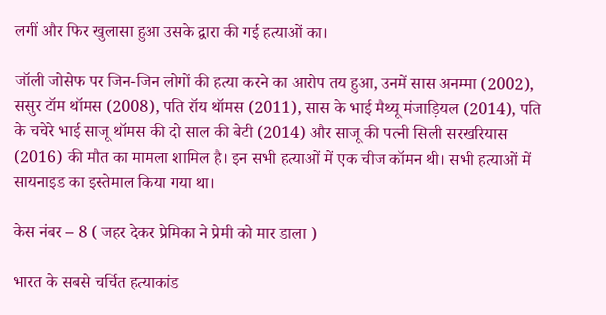लगीं और फिर खुलासा हुआ उसके द्वारा की गई हत्याओं का।

जॉली जोसेफ पर जिन-जिन लोगों की हत्या करने का आरोप तय हुआ, उनमें सास अनम्मा (2002), ससुर टॉम थॉमस (2008), पति रॉय थॉमस (2011), सास के भाई मैथ्यू मंजाड़ियल (2014), पति के चचेरे भाई साजू थॉमस की दो साल की बेटी (2014) और साजू की पत्नी सिली सरखरियास (2016) की मौत का मामला शामिल है। इन सभी हत्याओं में एक चीज कॉमन थी। सभी हत्याओं में सायनाइड का इस्तेमाल किया गया था।

केस नंबर – 8 ( जहर देकर प्रेमिका ने प्रेमी को मार डाला )

भारत के सबसे चर्चित हत्याकांड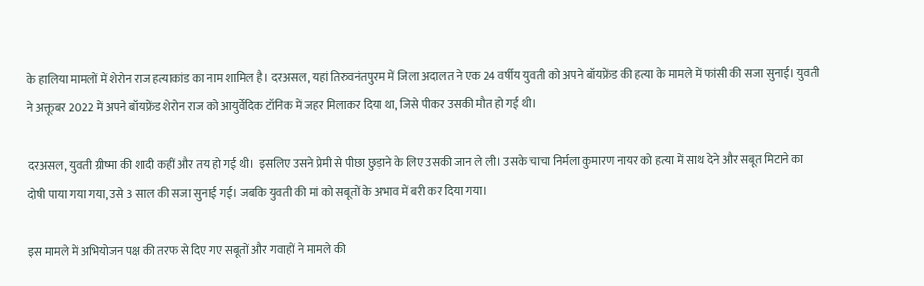के हालिया मामलों में शेरोन राज हत्याकांड का नाम शामिल है। दरअसल, यहां तिरुवनंतपुरम में जिला अदालत ने एक 24 वर्षीय युवती को अपने बॉयफ्रेंड की हत्या के मामले में फांसी की सजा सुनाई। युवती ने अक्तूबर 2022 में अपने बॉयफ्रेंड शेरोन राज को आयुर्वेदिक टॉनिक में जहर मिलाकर दिया था, जिसे पीकर उसकी मौत हो गई थी।

दरअसल, युवती ग्रीष्मा की शादी कहीं और तय हो गई थी।  इसलिए उसने प्रेमी से पीछा छुड़ाने के लिए उसकी जान ले ली। उसके चाचा निर्मला कुमारण नायर को हत्या में साथ देने और सबूत मिटाने का दोषी पाया गया गया, उसे 3 साल की सजा सुनाई गई। जबकि युवती की मां को सबूतों के अभाव में बरी कर दिया गया।

इस मामले में अभियोजन पक्ष की तरफ से दिए गए सबूतों और गवाहों ने मामले की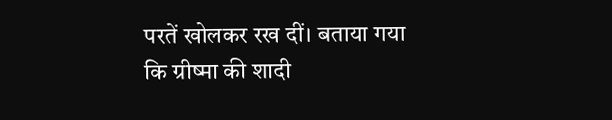परतें खोलकर रख दीं। बताया गया कि ग्रीष्मा की शादी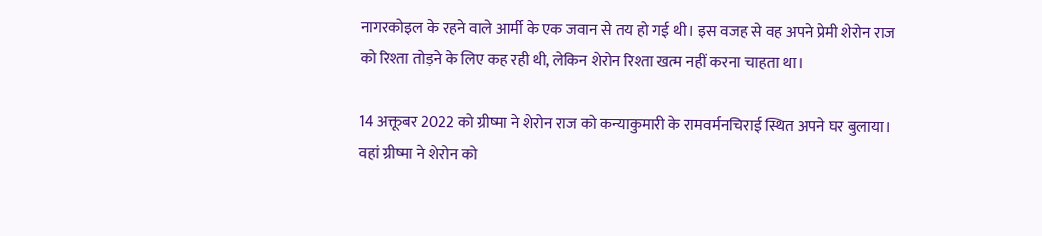नागरकोइल के रहने वाले आर्मी के एक जवान से तय हो गई थी। इस वजह से वह अपने प्रेमी शेरोन राज को रिश्ता तोड़ने के लिए कह रही थी, लेकिन शेरोन रिश्ता खत्म नहीं करना चाहता था।

14 अक्तूबर 2022 को ग्रीष्मा ने शेरोन राज को कन्याकुमारी के रामवर्मनचिराई स्थित अपने घर बुलाया। वहां ग्रीष्मा ने शेरोन को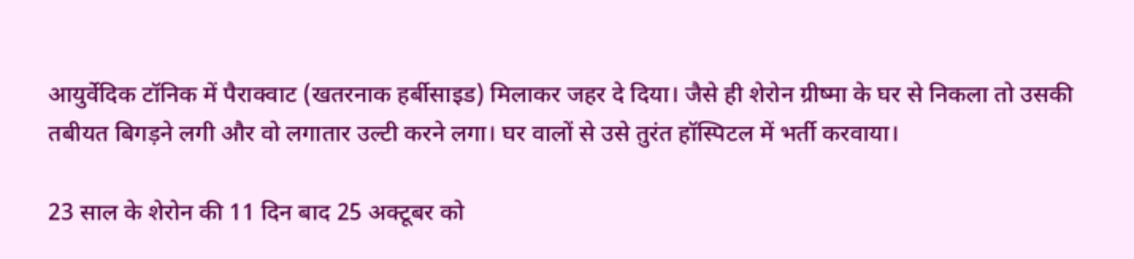आयुर्वेदिक टॉनिक में पैराक्वाट (खतरनाक हर्बीसाइड) मिलाकर जहर दे दिया। जैसे ही शेरोन ग्रीष्मा के घर से निकला तो उसकी तबीयत बिगड़ने लगी और वो लगातार उल्टी करने लगा। घर वालों से उसे तुरंत हॉस्पिटल में भर्ती करवाया।

23 साल के शेरोन की 11 दिन बाद 25 अक्टूबर को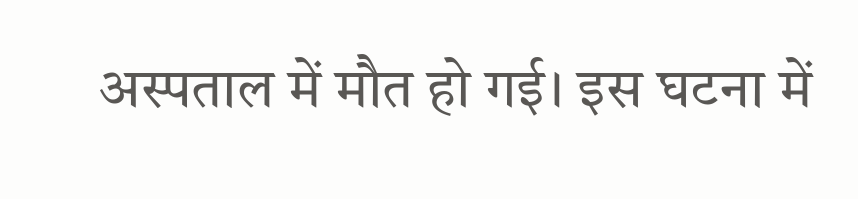अस्पताल में मौत हो गई। इस घटना में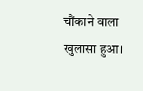चौंकाने वाला खुलासा हुआ।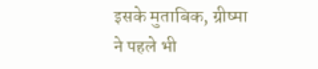इसके मुताबिक, ग्रीष्मा ने पहले भी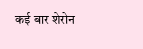कई बार शेरोन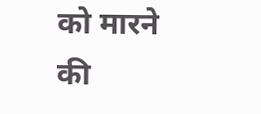को मारने की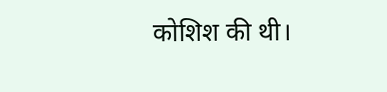कोशिश की थी।